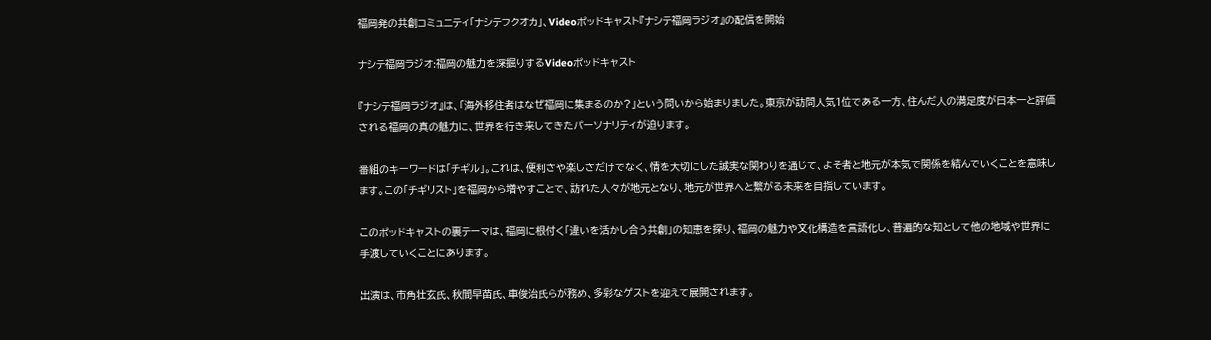福岡発の共創コミュニティ「ナシテフクオカ」、Videoポッドキャスト『ナシテ福岡ラジオ』の配信を開始

ナシテ福岡ラジオ:福岡の魅力を深掘りするVideoポッドキャスト

『ナシテ福岡ラジオ』は、「海外移住者はなぜ福岡に集まるのか?」という問いから始まりました。東京が訪問人気1位である一方、住んだ人の満足度が日本一と評価される福岡の真の魅力に、世界を行き来してきたパーソナリティが迫ります。

番組のキーワードは「チギル」。これは、便利さや楽しさだけでなく、情を大切にした誠実な関わりを通じて、よそ者と地元が本気で関係を結んでいくことを意味します。この「チギリスト」を福岡から増やすことで、訪れた人々が地元となり、地元が世界へと繋がる未来を目指しています。

このポッドキャストの裏テーマは、福岡に根付く「違いを活かし合う共創」の知恵を探り、福岡の魅力や文化構造を言語化し、普遍的な知として他の地域や世界に手渡していくことにあります。

出演は、市角壮玄氏、秋間早苗氏、車俊治氏らが務め、多彩なゲストを迎えて展開されます。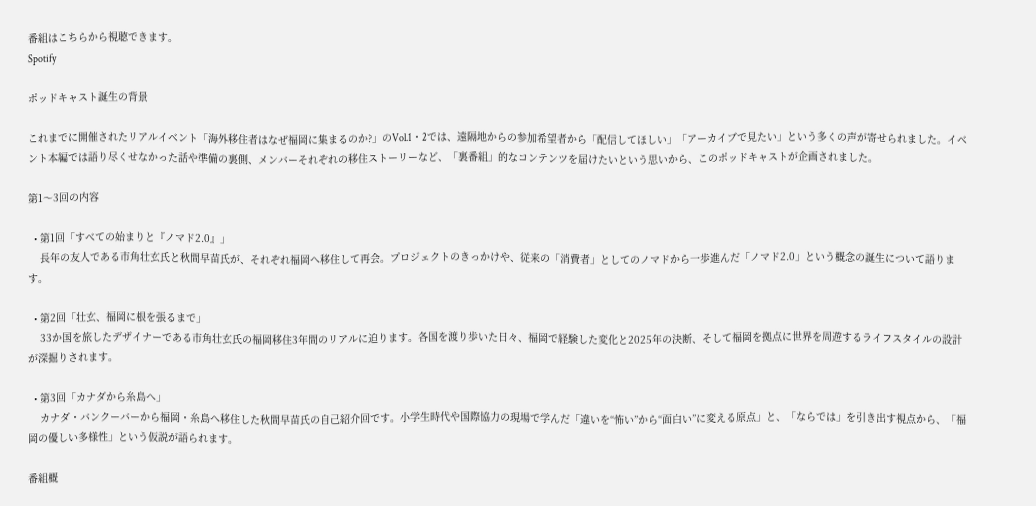番組はこちらから視聴できます。
Spotify

ポッドキャスト誕生の背景

これまでに開催されたリアルイベント「海外移住者はなぜ福岡に集まるのか?」のVol.1・2では、遠隔地からの参加希望者から「配信してほしい」「アーカイブで見たい」という多くの声が寄せられました。イベント本編では語り尽くせなかった話や準備の裏側、メンバーそれぞれの移住ストーリーなど、「裏番組」的なコンテンツを届けたいという思いから、このポッドキャストが企画されました。

第1〜3回の内容

  • 第1回「すべての始まりと『ノマド2.0』」
    長年の友人である市角壮玄氏と秋間早苗氏が、それぞれ福岡へ移住して再会。プロジェクトのきっかけや、従来の「消費者」としてのノマドから一歩進んだ「ノマド2.0」という概念の誕生について語ります。

  • 第2回「壮玄、福岡に根を張るまで」
    33か国を旅したデザイナーである市角壮玄氏の福岡移住3年間のリアルに迫ります。各国を渡り歩いた日々、福岡で経験した変化と2025年の決断、そして福岡を拠点に世界を周遊するライフスタイルの設計が深掘りされます。

  • 第3回「カナダから糸島へ」
    カナダ・バンクーバーから福岡・糸島へ移住した秋間早苗氏の自己紹介回です。小学生時代や国際協力の現場で学んだ「違いを“怖い”から“面白い”に変える原点」と、「ならでは」を引き出す視点から、「福岡の優しい多様性」という仮説が語られます。

番組概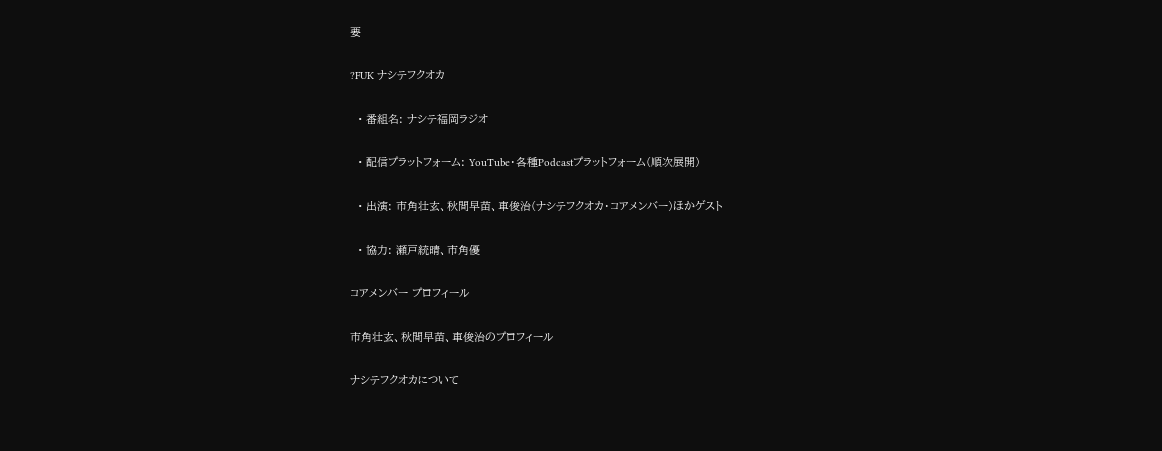要

?FUK ナシテフクオカ

  • 番組名: ナシテ福岡ラジオ

  • 配信プラットフォーム: YouTube・各種Podcastプラットフォーム(順次展開)

  • 出演: 市角壮玄、秋間早苗、車俊治(ナシテフクオカ・コアメンバー)ほかゲスト

  • 協力: 瀬戸統晴、市角優

コアメンバー プロフィール

市角壮玄、秋間早苗、車俊治のプロフィール

ナシテフクオカについて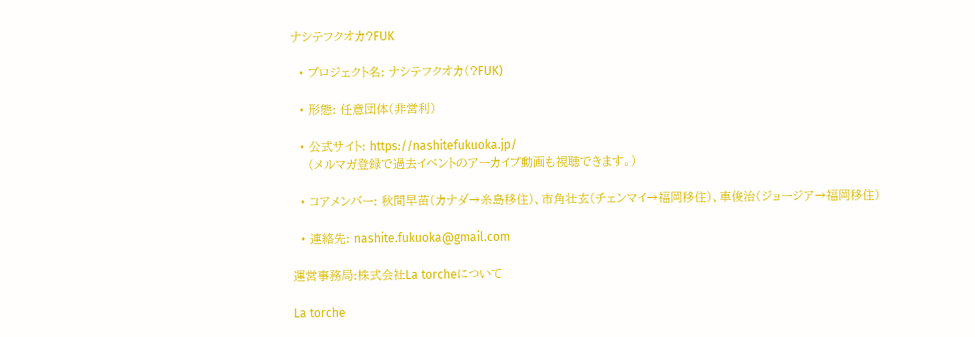ナシテフクオカ?FUK

  • プロジェクト名: ナシテフクオカ(?FUK)

  • 形態: 任意団体(非営利)

  • 公式サイト: https://nashitefukuoka.jp/
    (メルマガ登録で過去イベントのアーカイブ動画も視聴できます。)

  • コアメンバー: 秋間早苗(カナダ→糸島移住)、市角壮玄(チェンマイ→福岡移住)、車俊治(ジョージア→福岡移住)

  • 連絡先: nashite.fukuoka@gmail.com

運営事務局:株式会社La torcheについて

La torche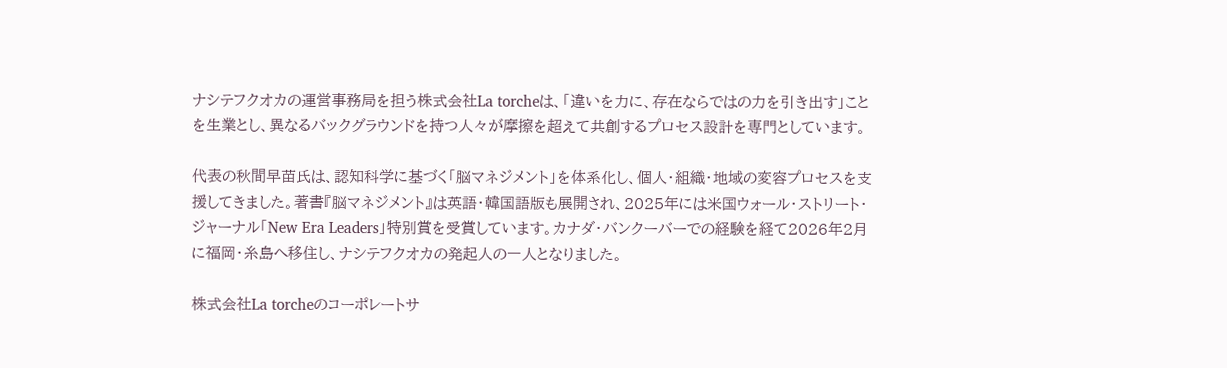ナシテフクオカの運営事務局を担う株式会社La torcheは、「違いを力に、存在ならではの力を引き出す」ことを生業とし、異なるバックグラウンドを持つ人々が摩擦を超えて共創するプロセス設計を専門としています。

代表の秋間早苗氏は、認知科学に基づく「脳マネジメント」を体系化し、個人・組織・地域の変容プロセスを支援してきました。著書『脳マネジメント』は英語・韓国語版も展開され、2025年には米国ウォール・ストリート・ジャーナル「New Era Leaders」特別賞を受賞しています。カナダ・バンクーバーでの経験を経て2026年2月に福岡・糸島へ移住し、ナシテフクオカの発起人の一人となりました。

株式会社La torcheのコーポレートサ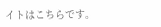イトはこちらです。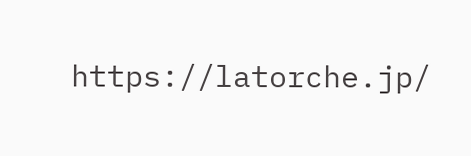https://latorche.jp/